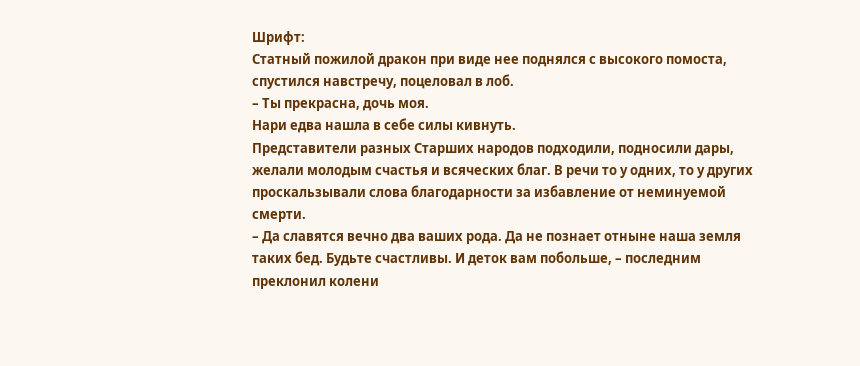Шрифт:
Статный пожилой дракон при виде нее поднялся с высокого помоста, спустился навстречу, поцеловал в лоб.
– Ты прекрасна, дочь моя.
Нари едва нашла в себе силы кивнуть.
Представители разных Старших народов подходили, подносили дары, желали молодым счастья и всяческих благ. В речи то у одних, то у других проскальзывали слова благодарности за избавление от неминуемой смерти.
– Да славятся вечно два ваших рода. Да не познает отныне наша земля таких бед. Будьте счастливы. И деток вам побольше, – последним преклонил колени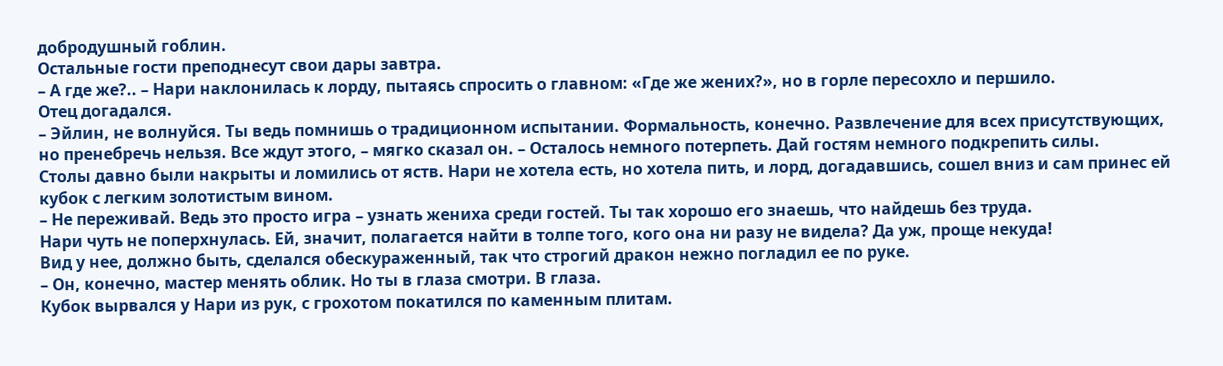добродушный гоблин.
Остальные гости преподнесут свои дары завтра.
– А где же?.. – Нари наклонилась к лорду, пытаясь спросить о главном: «Где же жених?», но в горле пересохло и першило.
Отец догадался.
– Эйлин, не волнуйся. Ты ведь помнишь о традиционном испытании. Формальность, конечно. Развлечение для всех присутствующих, но пренебречь нельзя. Все ждут этого, – мягко сказал он. – Осталось немного потерпеть. Дай гостям немного подкрепить силы.
Столы давно были накрыты и ломились от яств. Нари не хотела есть, но хотела пить, и лорд, догадавшись, сошел вниз и сам принес ей кубок с легким золотистым вином.
– Не переживай. Ведь это просто игра – узнать жениха среди гостей. Ты так хорошо его знаешь, что найдешь без труда.
Нари чуть не поперхнулась. Ей, значит, полагается найти в толпе того, кого она ни разу не видела? Да уж, проще некуда!
Вид у нее, должно быть, сделался обескураженный, так что строгий дракон нежно погладил ее по руке.
– Он, конечно, мастер менять облик. Но ты в глаза смотри. В глаза.
Кубок вырвался у Нари из рук, с грохотом покатился по каменным плитам.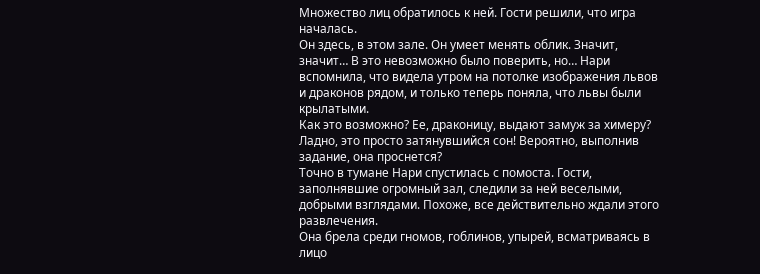Множество лиц обратилось к ней. Гости решили, что игра началась.
Он здесь, в этом зале. Он умеет менять облик. Значит, значит… В это невозможно было поверить, но… Нари вспомнила, что видела утром на потолке изображения львов и драконов рядом, и только теперь поняла, что львы были крылатыми.
Как это возможно? Ее, драконицу, выдают замуж за химеру?
Ладно, это просто затянувшийся сон! Вероятно, выполнив задание, она проснется?
Точно в тумане Нари спустилась с помоста. Гости, заполнявшие огромный зал, следили за ней веселыми, добрыми взглядами. Похоже, все действительно ждали этого развлечения.
Она брела среди гномов, гоблинов, упырей, всматриваясь в лицо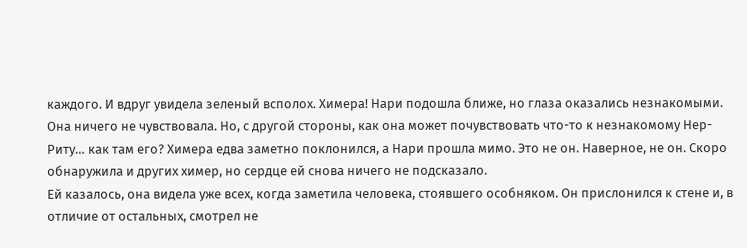каждого. И вдруг увидела зеленый всполох. Химера! Нари подошла ближе, но глаза оказались незнакомыми. Она ничего не чувствовала. Но, с другой стороны, как она может почувствовать что-то к незнакомому Нер-Риту… как там его? Химера едва заметно поклонился, а Нари прошла мимо. Это не он. Наверное, не он. Скоро обнаружила и других химер, но сердце ей снова ничего не подсказало.
Ей казалось, она видела уже всех, когда заметила человека, стоявшего особняком. Он прислонился к стене и, в отличие от остальных, смотрел не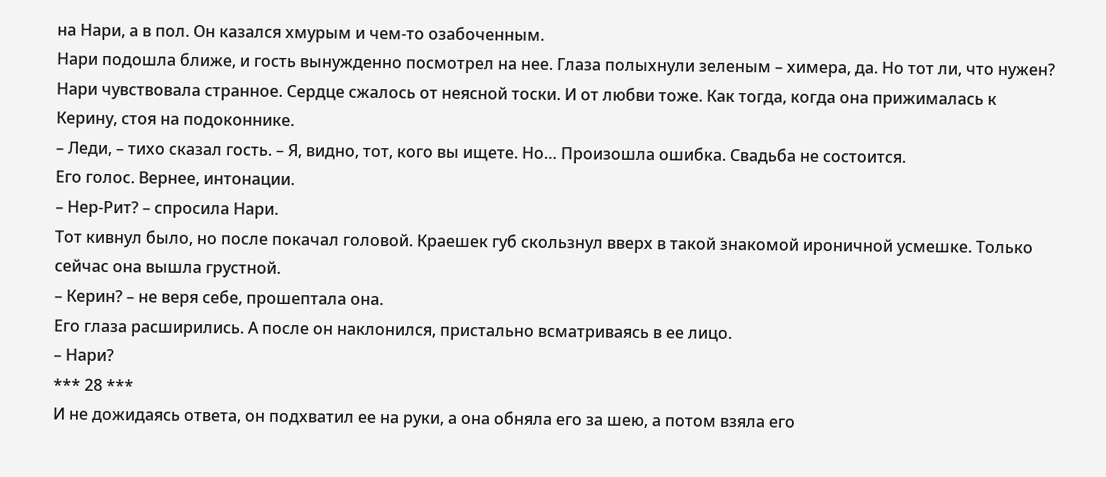на Нари, а в пол. Он казался хмурым и чем-то озабоченным.
Нари подошла ближе, и гость вынужденно посмотрел на нее. Глаза полыхнули зеленым – химера, да. Но тот ли, что нужен?
Нари чувствовала странное. Сердце сжалось от неясной тоски. И от любви тоже. Как тогда, когда она прижималась к Керину, стоя на подоконнике.
– Леди, – тихо сказал гость. – Я, видно, тот, кого вы ищете. Но… Произошла ошибка. Свадьба не состоится.
Его голос. Вернее, интонации.
– Нер-Рит? – спросила Нари.
Тот кивнул было, но после покачал головой. Краешек губ скользнул вверх в такой знакомой ироничной усмешке. Только сейчас она вышла грустной.
– Керин? – не веря себе, прошептала она.
Его глаза расширились. А после он наклонился, пристально всматриваясь в ее лицо.
– Нари?
*** 28 ***
И не дожидаясь ответа, он подхватил ее на руки, а она обняла его за шею, а потом взяла его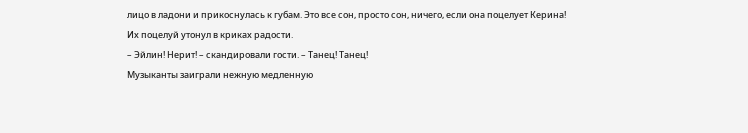лицо в ладони и прикоснулась к губам. Это все сон, просто сон, ничего, если она поцелует Керина!
Их поцелуй утонул в криках радости.
– Эйлин! Нерит! – скандировали гости. – Танец! Танец!
Музыканты заиграли нежную медленную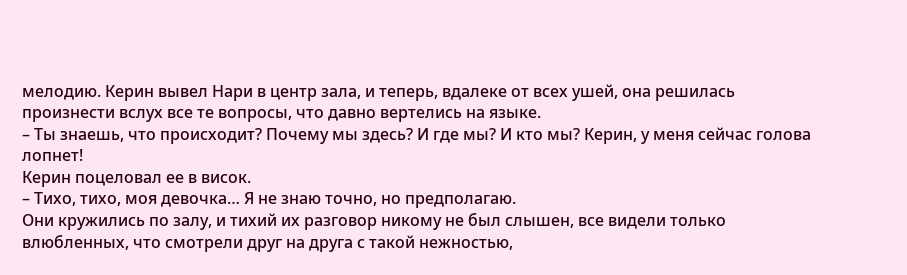мелодию. Керин вывел Нари в центр зала, и теперь, вдалеке от всех ушей, она решилась произнести вслух все те вопросы, что давно вертелись на языке.
– Ты знаешь, что происходит? Почему мы здесь? И где мы? И кто мы? Керин, у меня сейчас голова лопнет!
Керин поцеловал ее в висок.
– Тихо, тихо, моя девочка… Я не знаю точно, но предполагаю.
Они кружились по залу, и тихий их разговор никому не был слышен, все видели только влюбленных, что смотрели друг на друга с такой нежностью,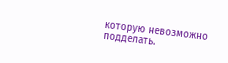которую невозможно подделать.